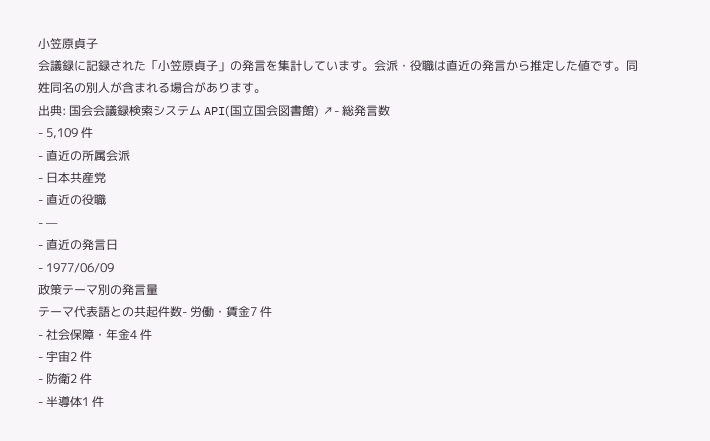小笠原貞子
会議録に記録された「小笠原貞子」の発言を集計しています。会派・役職は直近の発言から推定した値です。同姓同名の別人が含まれる場合があります。
出典: 国会会議録検索システム API(国立国会図書館) ↗- 総発言数
- 5,109 件
- 直近の所属会派
- 日本共産党
- 直近の役職
- —
- 直近の発言日
- 1977/06/09
政策テーマ別の発言量
テーマ代表語との共起件数- 労働・賃金7 件
- 社会保障・年金4 件
- 宇宙2 件
- 防衛2 件
- 半導体1 件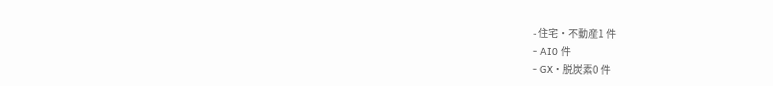- 住宅・不動産1 件
- AI0 件
- GX・脱炭素0 件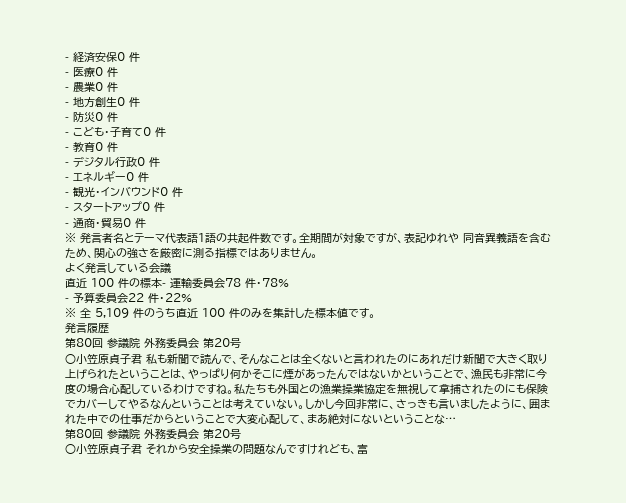- 経済安保0 件
- 医療0 件
- 農業0 件
- 地方創生0 件
- 防災0 件
- こども・子育て0 件
- 教育0 件
- デジタル行政0 件
- エネルギー0 件
- 観光・インバウンド0 件
- スタートアップ0 件
- 通商・貿易0 件
※ 発言者名とテーマ代表語1語の共起件数です。全期間が対象ですが、表記ゆれや 同音異義語を含むため、関心の強さを厳密に測る指標ではありません。
よく発言している会議
直近 100 件の標本- 運輸委員会78 件・78%
- 予算委員会22 件・22%
※ 全 5,109 件のうち直近 100 件のみを集計した標本値です。
発言履歴
第80回 参議院 外務委員会 第20号
○小笠原貞子君 私も新聞で読んで、そんなことは全くないと言われたのにあれだけ新聞で大きく取り上げられたということは、やっぱり何かそこに煙があったんではないかということで、漁民も非常に今度の場合心配しているわけですね。私たちも外国との漁業操業協定を無視して拿捕されたのにも保険でカバーしてやるなんということは考えていない。しかし今回非常に、さっきも言いましたように、囲まれた中での仕事だからということで大変心配して、まあ絶対にないということな…
第80回 参議院 外務委員会 第20号
○小笠原貞子君 それから安全操業の問題なんですけれども、富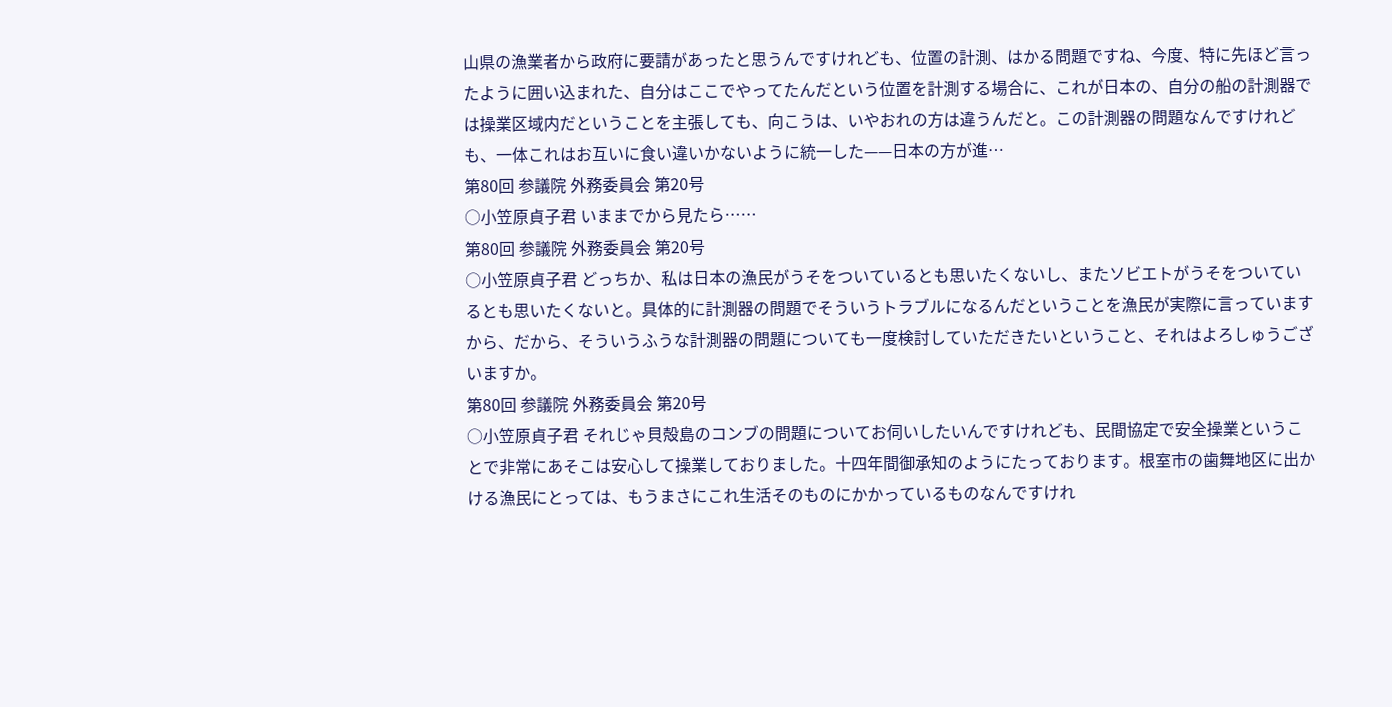山県の漁業者から政府に要請があったと思うんですけれども、位置の計測、はかる問題ですね、今度、特に先ほど言ったように囲い込まれた、自分はここでやってたんだという位置を計測する場合に、これが日本の、自分の船の計測器では操業区域内だということを主張しても、向こうは、いやおれの方は違うんだと。この計測器の問題なんですけれども、一体これはお互いに食い違いかないように統一した——日本の方が進…
第80回 参議院 外務委員会 第20号
○小笠原貞子君 いままでから見たら……
第80回 参議院 外務委員会 第20号
○小笠原貞子君 どっちか、私は日本の漁民がうそをついているとも思いたくないし、またソビエトがうそをついているとも思いたくないと。具体的に計測器の問題でそういうトラブルになるんだということを漁民が実際に言っていますから、だから、そういうふうな計測器の問題についても一度検討していただきたいということ、それはよろしゅうございますか。
第80回 参議院 外務委員会 第20号
○小笠原貞子君 それじゃ貝殻島のコンブの問題についてお伺いしたいんですけれども、民間協定で安全操業ということで非常にあそこは安心して操業しておりました。十四年間御承知のようにたっております。根室市の歯舞地区に出かける漁民にとっては、もうまさにこれ生活そのものにかかっているものなんですけれ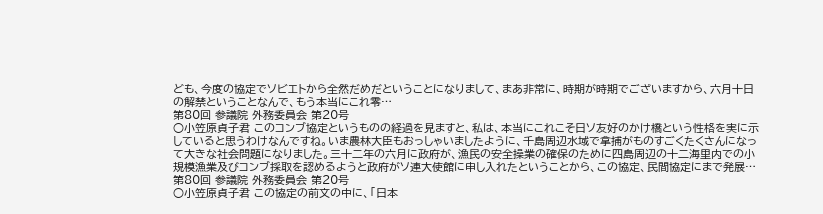ども、今度の協定でソビエトから全然だめだということになりまして、まあ非常に、時期が時期でございますから、六月十日の解禁ということなんで、もう本当にこれ零…
第80回 参議院 外務委員会 第20号
○小笠原貞子君 このコンブ協定というものの経過を見ますと、私は、本当にこれこそ日ソ友好のかけ橋という性格を実に示していると思うわけなんですね。いま農林大臣もおっしゃいましたように、千島周辺水域で拿捕がものすごくたくさんになって大きな社会問題になりました。三十二年の六月に政府が、漁民の安全操業の確保のために四島周辺の十二海里内での小規模漁業及びコンブ採取を認めるようと政府がソ連大使館に申し入れたということから、この協定、民間協定にまで発展…
第80回 参議院 外務委員会 第20号
○小笠原貞子君 この協定の前文の中に、「日本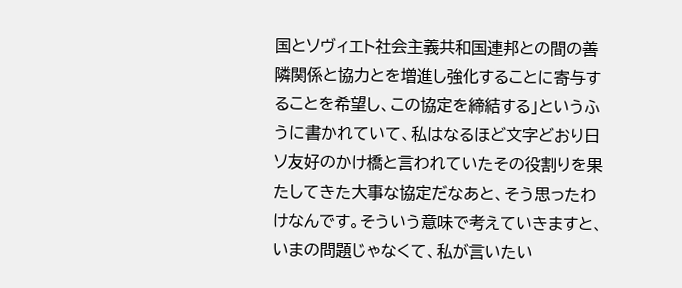国とソヴィエト社会主義共和国連邦との間の善隣関係と協力とを増進し強化することに寄与することを希望し、この協定を締結する」というふうに書かれていて、私はなるほど文字どおり日ソ友好のかけ橋と言われていたその役割りを果たしてきた大事な協定だなあと、そう思ったわけなんです。そういう意味で考えていきますと、いまの問題じゃなくて、私が言いたい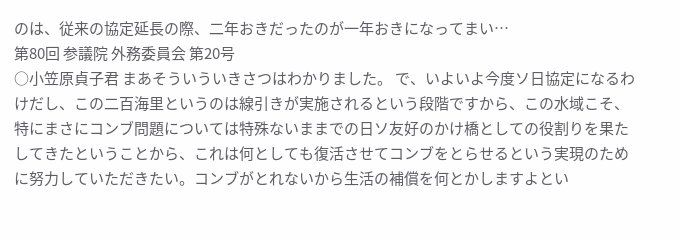のは、従来の協定延長の際、二年おきだったのが一年おきになってまい…
第80回 参議院 外務委員会 第20号
○小笠原貞子君 まあそういういきさつはわかりました。 で、いよいよ今度ソ日協定になるわけだし、この二百海里というのは線引きが実施されるという段階ですから、この水域こそ、特にまさにコンブ問題については特殊ないままでの日ソ友好のかけ橋としての役割りを果たしてきたということから、これは何としても復活させてコンブをとらせるという実現のために努力していただきたい。コンブがとれないから生活の補償を何とかしますよとい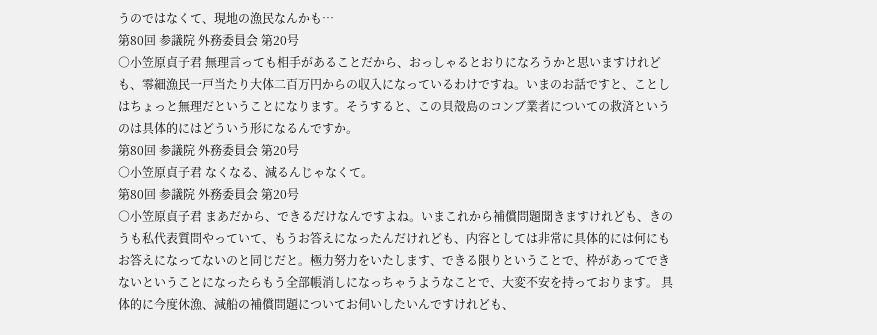うのではなくて、現地の漁民なんかも…
第80回 参議院 外務委員会 第20号
○小笠原貞子君 無理言っても相手があることだから、おっしゃるとおりになろうかと思いますけれども、零細漁民一戸当たり大体二百万円からの収入になっているわけですね。いまのお話ですと、ことしはちょっと無理だということになります。そうすると、この貝殻島のコンブ業者についての救済というのは具体的にはどういう形になるんですか。
第80回 参議院 外務委員会 第20号
○小笠原貞子君 なくなる、減るんじゃなくて。
第80回 参議院 外務委員会 第20号
○小笠原貞子君 まあだから、できるだけなんですよね。いまこれから補償問題聞きますけれども、きのうも私代表質問やっていて、もうお答えになったんだけれども、内容としては非常に具体的には何にもお答えになってないのと同じだと。極力努力をいたします、できる限りということで、枠があってできないということになったらもう全部帳消しになっちゃうようなことで、大変不安を持っております。 具体的に今度休漁、減船の補償問題についてお伺いしたいんですけれども、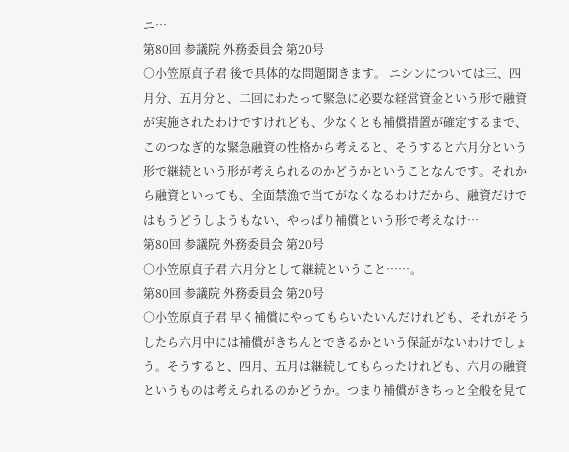ニ…
第80回 参議院 外務委員会 第20号
○小笠原貞子君 後で具体的な問題聞きます。 ニシンについては三、四月分、五月分と、二回にわたって緊急に必要な経営資金という形で融資が実施されたわけですけれども、少なくとも補償措置が確定するまで、このつなぎ的な緊急融資の性格から考えると、そうすると六月分という形で継続という形が考えられるのかどうかということなんです。それから融資といっても、全面禁漁で当てがなくなるわけだから、融資だけではもうどうしようもない、やっぱり補償という形で考えなけ…
第80回 参議院 外務委員会 第20号
○小笠原貞子君 六月分として継続ということ……。
第80回 参議院 外務委員会 第20号
○小笠原貞子君 早く補償にやってもらいたいんだけれども、それがそうしたら六月中には補償がきちんとできるかという保証がないわけでしょう。そうすると、四月、五月は継続してもらったけれども、六月の融資というものは考えられるのかどうか。つまり補償がきちっと全般を見て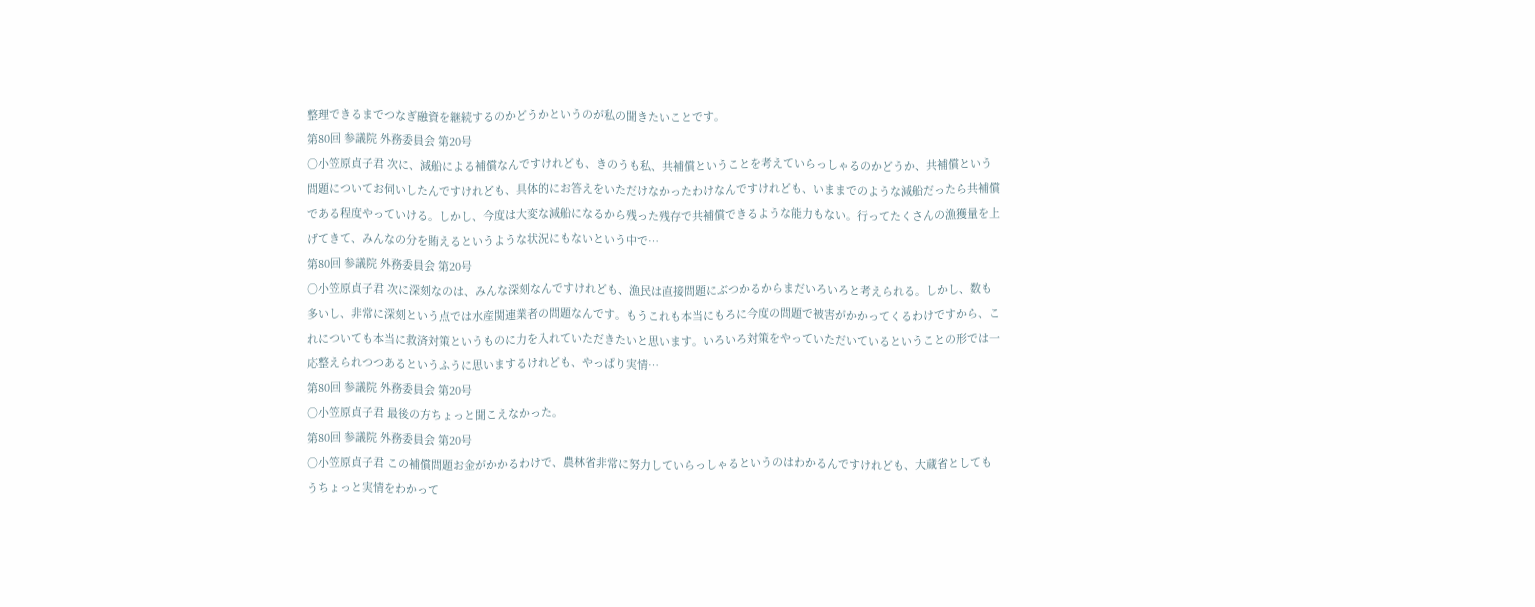整理できるまでつなぎ融資を継続するのかどうかというのが私の聞きたいことです。
第80回 参議院 外務委員会 第20号
○小笠原貞子君 次に、減船による補償なんですけれども、きのうも私、共補償ということを考えていらっしゃるのかどうか、共補償という問題についてお伺いしたんですけれども、具体的にお答えをいただけなかったわけなんですけれども、いままでのような減船だったら共補償である程度やっていける。しかし、今度は大変な減船になるから残った残存で共補償できるような能力もない。行ってたくさんの漁獲量を上げてきて、みんなの分を賄えるというような状況にもないという中で…
第80回 参議院 外務委員会 第20号
○小笠原貞子君 次に深刻なのは、みんな深刻なんですけれども、漁民は直接問題にぶつかるからまだいろいろと考えられる。しかし、数も多いし、非常に深刻という点では水産関連業者の問題なんです。もうこれも本当にもろに今度の問題で被害がかかってくるわけですから、これについても本当に救済対策というものに力を入れていただきたいと思います。いろいろ対策をやっていただいているということの形では一応整えられつつあるというふうに思いまするけれども、やっぱり実情…
第80回 参議院 外務委員会 第20号
○小笠原貞子君 最後の方ちょっと聞こえなかった。
第80回 参議院 外務委員会 第20号
○小笠原貞子君 この補償問題お金がかかるわけで、農林省非常に努力していらっしゃるというのはわかるんですけれども、大蔵省としてもうちょっと実情をわかって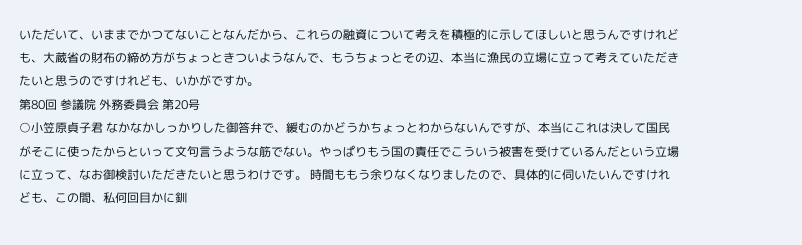いただいて、いままでかつてないことなんだから、これらの融資について考えを積極的に示してほしいと思うんですけれども、大蔵省の財布の締め方がちょっときついようなんで、もうちょっとその辺、本当に漁民の立場に立って考えていただきたいと思うのですけれども、いかがですか。
第80回 参議院 外務委員会 第20号
○小笠原貞子君 なかなかしっかりした御答弁で、緩むのかどうかちょっとわからないんですが、本当にこれは決して国民がそこに使ったからといって文句言うような筋でない。やっぱりもう国の責任でこういう被害を受けているんだという立場に立って、なお御検討いただきたいと思うわけです。 時間ももう余りなくなりましたので、具体的に伺いたいんですけれども、この間、私何回目かに釧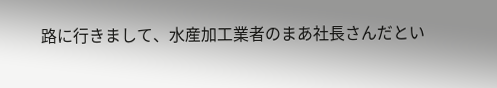路に行きまして、水産加工業者のまあ社長さんだとい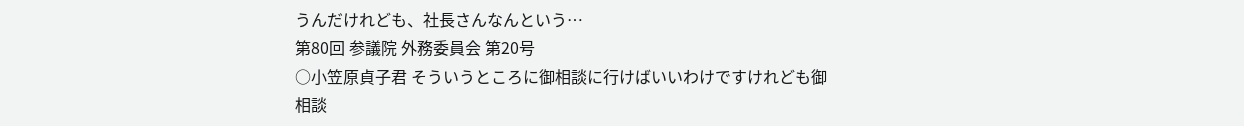うんだけれども、社長さんなんという…
第80回 参議院 外務委員会 第20号
○小笠原貞子君 そういうところに御相談に行けばいいわけですけれども御相談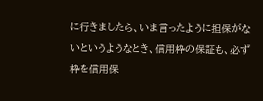に行きましたら、いま言ったように担保がないというようなとき、信用枠の保証も、必ず枠を信用保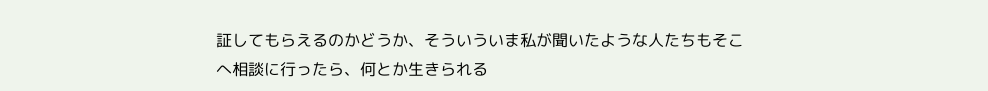証してもらえるのかどうか、そういういま私が聞いたような人たちもそこへ相談に行ったら、何とか生きられる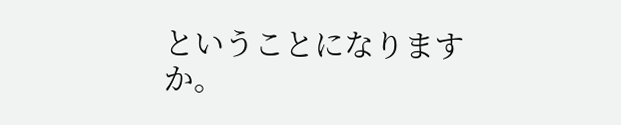ということになりますか。